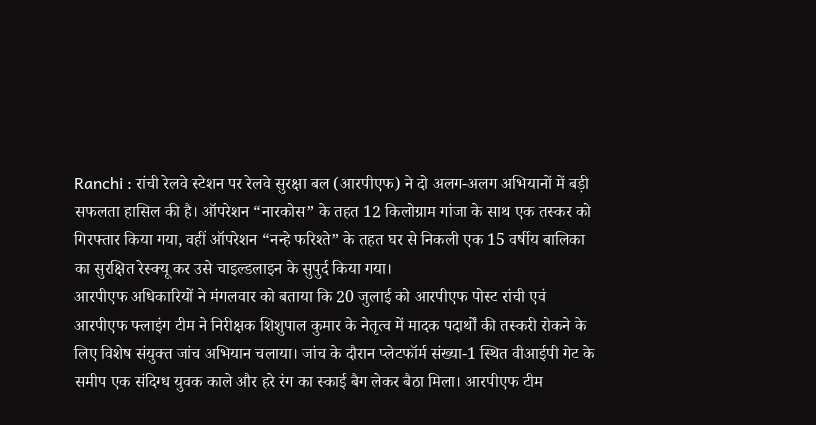Ranchi : रांची रेलवे स्टेशन पर रेलवे सुरक्षा बल (आरपीएफ) ने दो अलग-अलग अभियानों में बड़ी सफलता हासिल की है। ऑपरेशन “नारकोस” के तहत 12 किलोग्राम गांजा के साथ एक तस्कर को गिरफ्तार किया गया, वहीं ऑपरेशन “नन्हे फरिश्ते” के तहत घर से निकली एक 15 वर्षीय बालिका का सुरक्षित रेस्क्यू कर उसे चाइल्डलाइन के सुपुर्द किया गया।
आरपीएफ अधिकारियों ने मंगलवार को बताया कि 20 जुलाई को आरपीएफ पोस्ट रांची एवं आरपीएफ फ्लाइंग टीम ने निरीक्षक शिशुपाल कुमार के नेतृत्व में मादक पदार्थों की तस्करी रोकने के लिए विशेष संयुक्त जांच अभियान चलाया। जांच के दौरान प्लेटफॉर्म संख्या-1 स्थित वीआईपी गेट के समीप एक संदिग्ध युवक काले और हरे रंग का स्काई बैग लेकर बैठा मिला। आरपीएफ टीम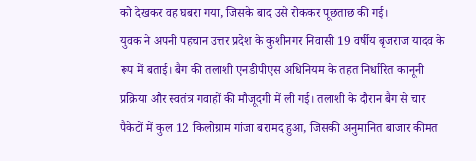को देखकर वह घबरा गया, जिसके बाद उसे रोककर पूछताछ की गई।
युवक ने अपनी पहचान उत्तर प्रदेश के कुशीनगर निवासी 19 वर्षीय बृजराज यादव के रूप में बताई। बैग की तलाशी एनडीपीएस अधिनियम के तहत निर्धारित कानूनी प्रक्रिया और स्वतंत्र गवाहों की मौजूदगी में ली गई। तलाशी के दौरान बैग से चार पैकेटों में कुल 12 किलोग्राम गांजा बरामद हुआ, जिसकी अनुमानित बाजार कीमत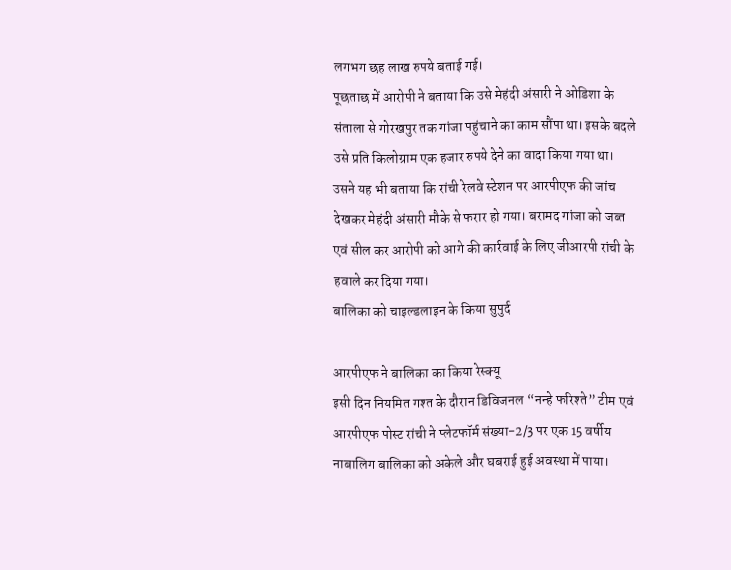लगभग छह लाख रुपये बताई गई।
पूछताछ में आरोपी ने बताया कि उसे मेहंदी अंसारी ने ओडिशा के संताला से गोरखपुर तक गांजा पहुंचाने का काम सौंपा था। इसके बदले उसे प्रति किलोग्राम एक हजार रुपये देने का वादा किया गया था। उसने यह भी बताया कि रांची रेलवे स्टेशन पर आरपीएफ की जांच देखकर मेहंदी अंसारी मौके से फरार हो गया। बरामद गांजा को जब्त एवं सील कर आरोपी को आगे की कार्रवाई के लिए जीआरपी रांची के हवाले कर दिया गया।
बालिका को चाइल्डलाइन के किया सुपुर्द

आरपीएफ ने बालिका का किया रेस्क्यू
इसी दिन नियमित गश्त के दौरान डिविजनल “नन्हे फरिश्ते” टीम एवं आरपीएफ पोस्ट रांची ने प्लेटफॉर्म संख्या-2/3 पर एक 15 वर्षीय नाबालिग बालिका को अकेले और घबराई हुई अवस्था में पाया।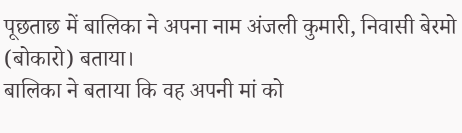पूछताछ में बालिका ने अपना नाम अंजली कुमारी, निवासी बेरमो (बोकारो) बताया।
बालिका ने बताया कि वह अपनी मां को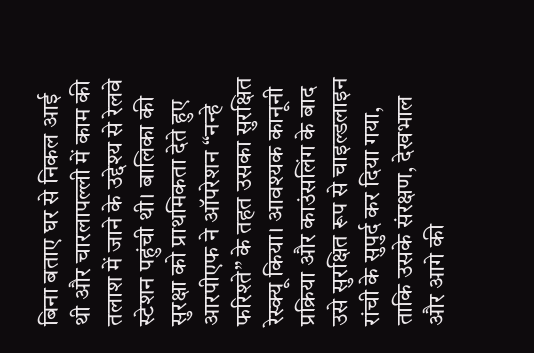बिना बताए घर से निकल आई थी और चारलापल्ली में काम की तलाश में जाने के उद्देश्य से रेलवे स्टेशन पहुंची थी। बालिका की सुरक्षा को प्राथमिकता देते हुए आरपीएफ ने ऑपरेशन “नन्हे फरिश्ते” के तहत उसका सुरक्षित रेस्क्यू किया। आवश्यक कानूनी प्रक्रिया और काउंसलिंग के बाद उसे सुरक्षित रूप से चाइल्डलाइन रांची के सुपुर्द कर दिया गया, ताकि उसके संरक्षण, देखभाल और आगे की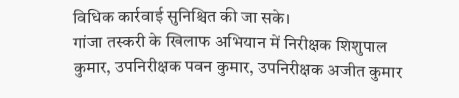विधिक कार्रवाई सुनिश्चित की जा सके।
गांजा तस्करी के खिलाफ अभियान में निरीक्षक शिशुपाल कुमार, उपनिरीक्षक पवन कुमार, उपनिरीक्षक अजीत कुमार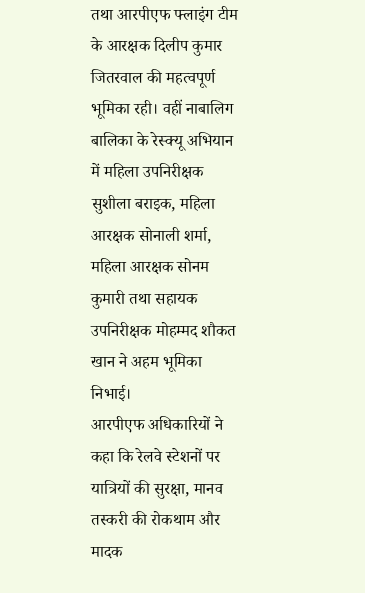तथा आरपीएफ फ्लाइंग टीम के आरक्षक दिलीप कुमार जितरवाल की महत्वपूर्ण भूमिका रही। वहीं नाबालिग बालिका के रेस्क्यू अभियान में महिला उपनिरीक्षक सुशीला बराइक, महिला आरक्षक सोनाली शर्मा, महिला आरक्षक सोनम कुमारी तथा सहायक उपनिरीक्षक मोहम्मद शौकत खान ने अहम भूमिका निभाई।
आरपीएफ अधिकारियों ने कहा कि रेलवे स्टेशनों पर यात्रियों की सुरक्षा, मानव तस्करी की रोकथाम और मादक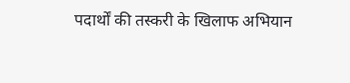पदार्थों की तस्करी के खिलाफ अभियान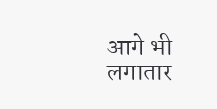आगे भी लगातार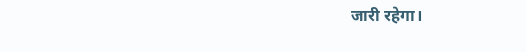जारी रहेगा।